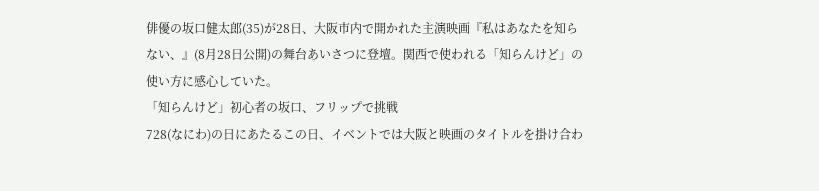俳優の坂口健太郎(35)が28日、大阪市内で開かれた主演映画『私はあなたを知らない、』(8月28日公開)の舞台あいさつに登壇。関西で使われる「知らんけど」の使い方に感心していた。
「知らんけど」初心者の坂口、フリップで挑戦
728(なにわ)の日にあたるこの日、イベントでは大阪と映画のタイトルを掛け合わ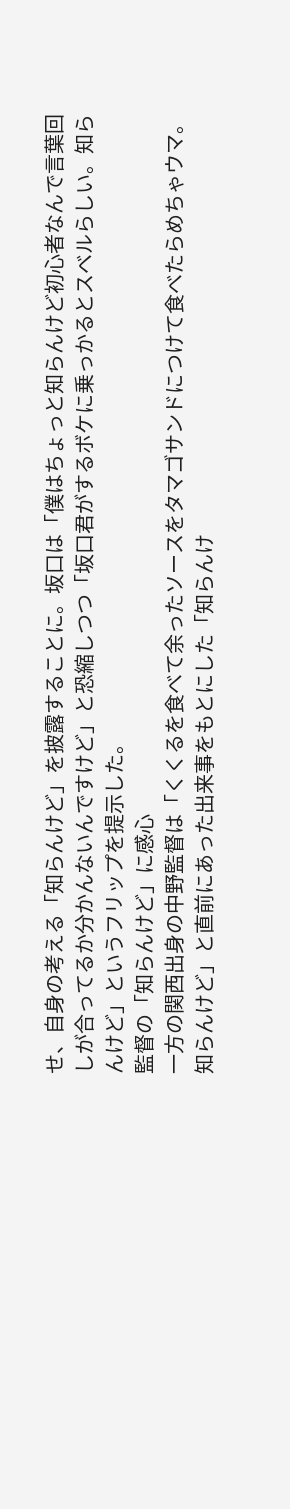せ、自身の考える「知らんけど」を披露することに。坂口は「僕はちょっと知らんけど初心者なんで言葉回しが合ってるか分かんないんですけど」と恐縮しつつ「坂口君がするボケに乗っかるとスベルらしい。知らんけど」というフリップを提示した。
監督の「知らんけど」に感心
一方の関西出身の中野監督は「くくるを食べて余ったソースをタマゴサンドにつけて食べたらめちゃウマ。知らんけど」と直前にあった出来事をもとにした「知らんけ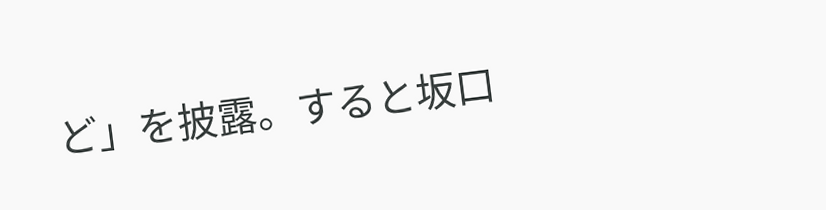ど」を披露。すると坂口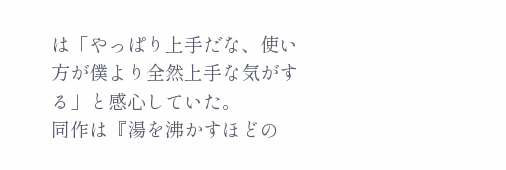は「やっぱり上手だな、使い方が僕より全然上手な気がする」と感心していた。
同作は『湯を沸かすほどの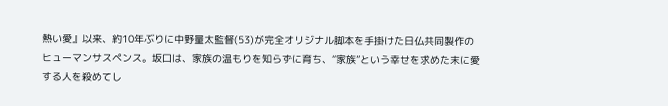熱い愛』以来、約10年ぶりに中野量太監督(53)が完全オリジナル脚本を手掛けた日仏共同製作のヒューマンサスペンス。坂口は、家族の温もりを知らずに育ち、“家族”という幸せを求めた末に愛する人を殺めてし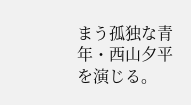まう孤独な青年・西山夕平を演じる。